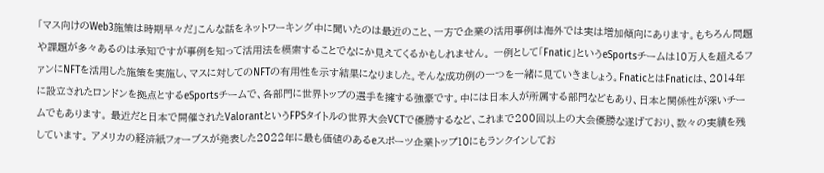「マス向けのWeb3施策は時期早々だ」こんな話をネットワーキング中に聞いたのは最近のこと、一方で企業の活用事例は海外では実は増加傾向にあります。もちろん問題や課題が多々あるのは承知ですが事例を知って活用法を模索することでなにか見えてくるかもしれません。 一例として「Fnatic」というeSportsチームは10万人を超えるファンにNFTを活用した施策を実施し、マスに対してのNFTの有用性を示す結果になりました。そんな成功例の一つを一緒に見ていきましょう。FnaticとはFnaticは、2014年に設立されたロンドンを拠点とするeSportsチームで、各部門に世界トップの選手を擁する強豪です。中には日本人が所属する部門などもあり、日本と関係性が深いチームでもあります。 最近だと日本で開催されたValorantというFPSタイトルの世界大会VCTで優勝するなど、これまで200回以上の大会優勝な遂げており、数々の実績を残しています。 アメリカの経済紙フォーブスが発表した2022年に最も価値のあるeスポーツ企業トップ10にもランクインしてお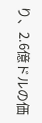り、2.6億ドルの価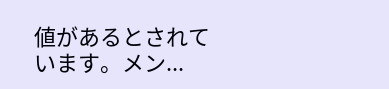値があるとされています。メン...